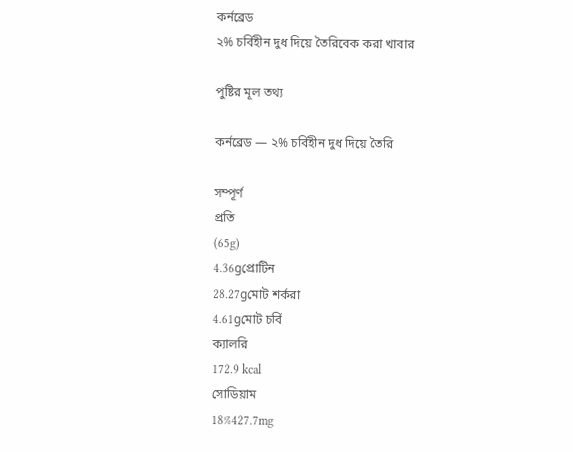কর্নব্রেড
২% চর্বিহীন দুধ দিয়ে তৈরিবেক করা খাবার

পুষ্টির মূল তথ্য

কর্নব্রেড — ২% চর্বিহীন দুধ দিয়ে তৈরি

সম্পূর্ণ
প্রতি
(65g)
4.36gপ্রোটিন
28.27gমোট শর্করা
4.61gমোট চর্বি
ক্যালরি
172.9 kcal
সোডিয়াম
18%427.7mg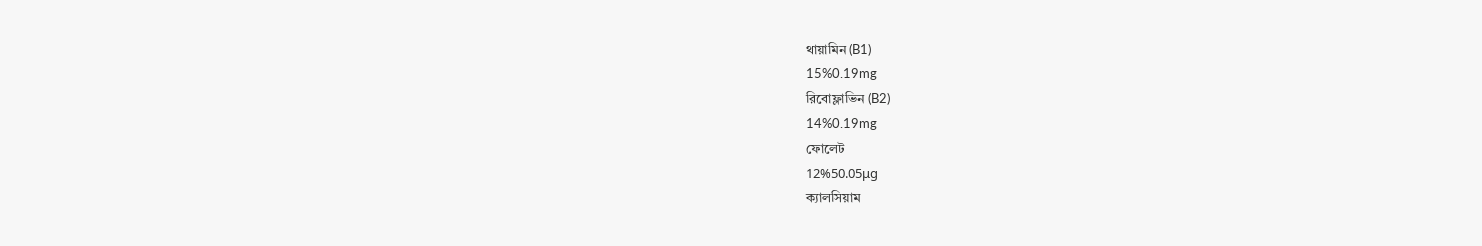থায়ামিন (B1)
15%0.19mg
রিবোফ্লাভিন (B2)
14%0.19mg
ফোলেট
12%50.05μg
ক্যালসিয়াম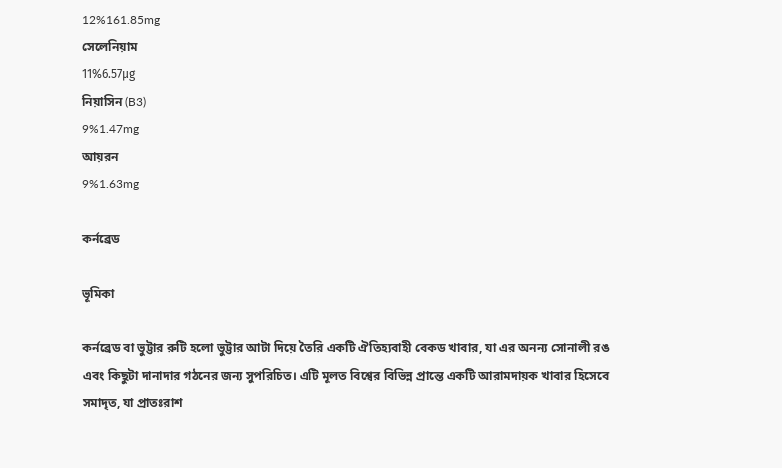12%161.85mg
সেলেনিয়াম
11%6.57μg
নিয়াসিন (B3)
9%1.47mg
আয়রন
9%1.63mg

কর্নব্রেড

ভূমিকা

কর্নব্রেড বা ভুট্টার রুটি হলো ভুট্টার আটা দিয়ে তৈরি একটি ঐতিহ্যবাহী বেকড খাবার, যা এর অনন্য সোনালী রঙ এবং কিছুটা দানাদার গঠনের জন্য সুপরিচিত। এটি মূলত বিশ্বের বিভিন্ন প্রান্তে একটি আরামদায়ক খাবার হিসেবে সমাদৃত, যা প্রাতঃরাশ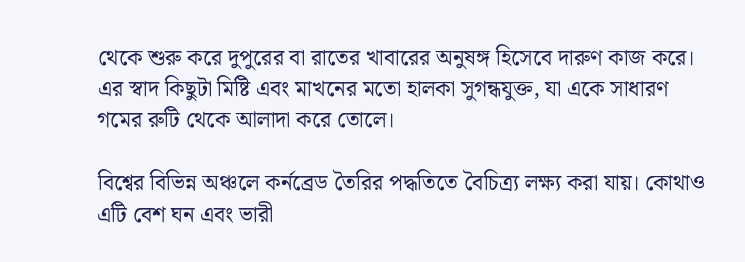থেকে শুরু করে দুপুরের বা রাতের খাবারের অনুষঙ্গ হিসেবে দারুণ কাজ করে। এর স্বাদ কিছুটা মিষ্টি এবং মাখনের মতো হালকা সুগন্ধযুক্ত, যা একে সাধারণ গমের রুটি থেকে আলাদা করে তোলে।

বিশ্বের বিভিন্ন অঞ্চলে কর্নব্রেড তৈরির পদ্ধতিতে বৈচিত্র্য লক্ষ্য করা যায়। কোথাও এটি বেশ ঘন এবং ভারী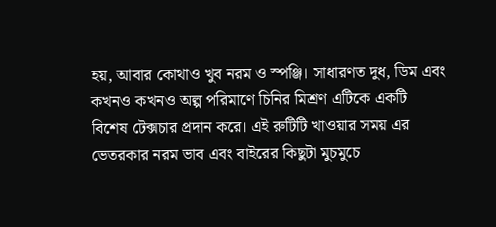হয়, আবার কোথাও খুব নরম ও স্পঞ্জি। সাধারণত দুধ, ডিম এবং কখনও কখনও অল্প পরিমাণে চিনির মিশ্রণ এটিকে একটি বিশেষ টেক্সচার প্রদান করে। এই রুটিটি খাওয়ার সময় এর ভেতরকার নরম ভাব এবং বাইরের কিছুটা মুচমুচে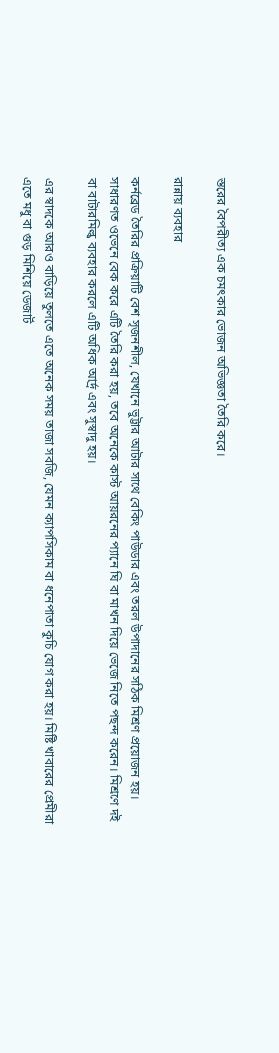স্তরের বৈপরীত্য এক চমৎকার ভোজন অভিজ্ঞতা তৈরি করে।

রান্নায় ব্যবহার

কর্নব্রেড তৈরির প্রক্রিয়াটি বেশ সৃজনশীল, যেখানে ভুট্টার আটার সাথে বেকিং পাউডার এবং তরল উপাদানের সঠিক মিশ্রণ প্রয়োজন হয়। সাধারণত ওভেনে বেক করে এটি তৈরি করা হয়, তবে অনেকে কাস্ট আয়রনের প্যানে ঘি বা মাখন দিয়ে ভেজে নিতে পছন্দ করেন। মিশ্রণে দই বা বাটারমিল্ক ব্যবহার করলে এটি অধিক আর্দ্র এবং সুস্বাদু হয়।

এর স্বাদকে আরও বাড়িয়ে তুলতে এতে অনেক সময় তাজা সবজি, যেমন ক্যাপসিকাম বা ধনেপাতা কুচি যোগ করা হয়। মিষ্টি খাবারের প্রেমীরা এতে মধু বা গুড় মিশিয়ে ডেজার্ট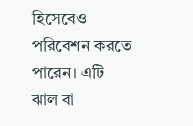হিসেবেও পরিবেশন করতে পারেন। এটি ঝাল বা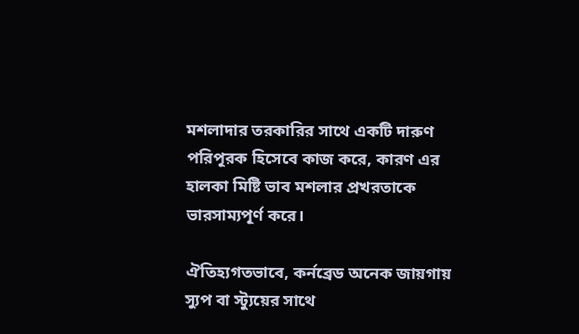মশলাদার তরকারির সাথে একটি দারুণ পরিপূরক হিসেবে কাজ করে, কারণ এর হালকা মিষ্টি ভাব মশলার প্রখরতাকে ভারসাম্যপূর্ণ করে।

ঐতিহ্যগতভাবে, কর্নব্রেড অনেক জায়গায় স্যুপ বা স্ট্যুয়ের সাথে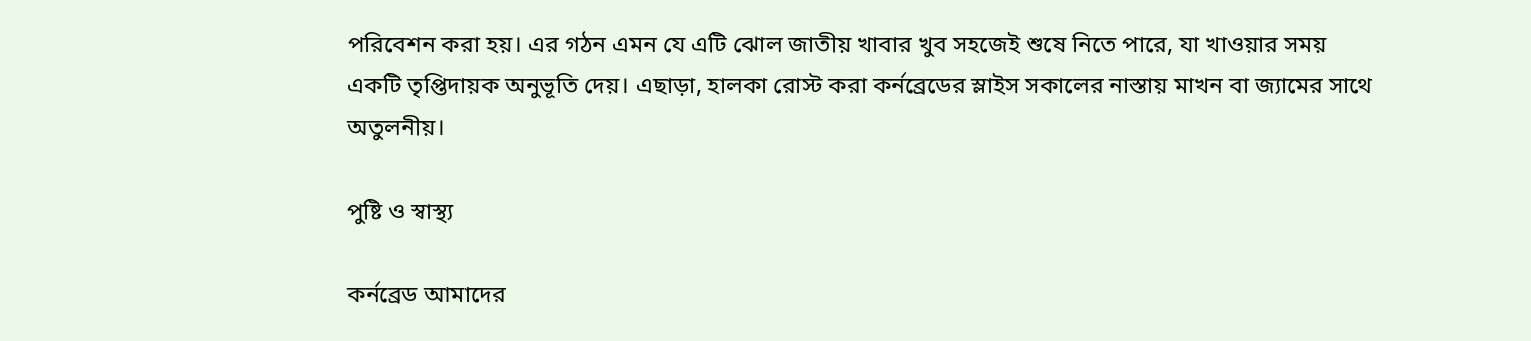পরিবেশন করা হয়। এর গঠন এমন যে এটি ঝোল জাতীয় খাবার খুব সহজেই শুষে নিতে পারে, যা খাওয়ার সময় একটি তৃপ্তিদায়ক অনুভূতি দেয়। এছাড়া, হালকা রোস্ট করা কর্নব্রেডের স্লাইস সকালের নাস্তায় মাখন বা জ্যামের সাথে অতুলনীয়।

পুষ্টি ও স্বাস্থ্য

কর্নব্রেড আমাদের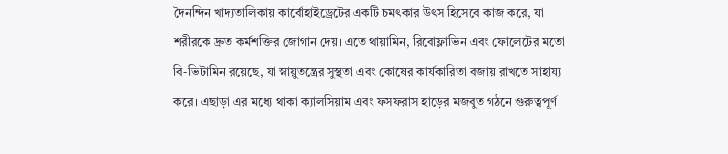দৈনন্দিন খাদ্যতালিকায় কার্বোহাইড্রেটের একটি চমৎকার উৎস হিসেবে কাজ করে, যা শরীরকে দ্রুত কর্মশক্তির জোগান দেয়। এতে থায়ামিন, রিবোফ্লাভিন এবং ফোলেটের মতো বি-ভিটামিন রয়েছে, যা স্নায়ুতন্ত্রের সুস্থতা এবং কোষের কার্যকারিতা বজায় রাখতে সাহায্য করে। এছাড়া এর মধ্যে থাকা ক্যালসিয়াম এবং ফসফরাস হাড়ের মজবুত গঠনে গুরুত্বপূর্ণ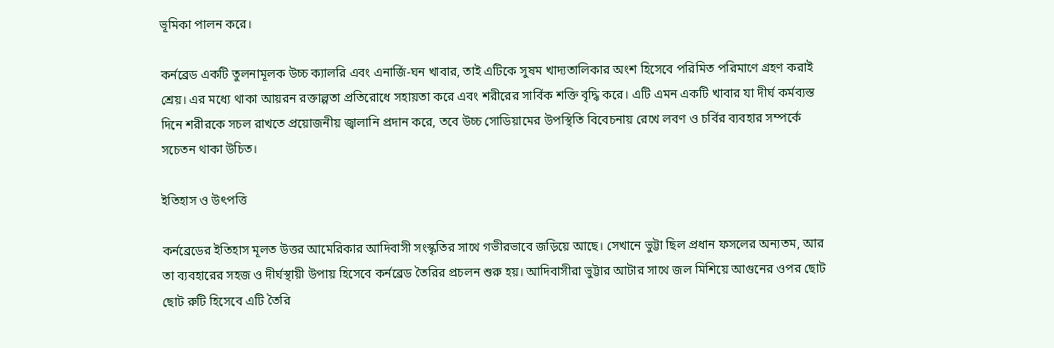ভূমিকা পালন করে।

কর্নব্রেড একটি তুলনামূলক উচ্চ ক্যালরি এবং এনার্জি-ঘন খাবার, তাই এটিকে সুষম খাদ্যতালিকার অংশ হিসেবে পরিমিত পরিমাণে গ্রহণ করাই শ্রেয়। এর মধ্যে থাকা আয়রন রক্তাল্পতা প্রতিরোধে সহায়তা করে এবং শরীরের সার্বিক শক্তি বৃদ্ধি করে। এটি এমন একটি খাবার যা দীর্ঘ কর্মব্যস্ত দিনে শরীরকে সচল রাখতে প্রয়োজনীয় জ্বালানি প্রদান করে, তবে উচ্চ সোডিয়ামের উপস্থিতি বিবেচনায় রেখে লবণ ও চর্বির ব্যবহার সম্পর্কে সচেতন থাকা উচিত।

ইতিহাস ও উৎপত্তি

কর্নব্রেডের ইতিহাস মূলত উত্তর আমেরিকার আদিবাসী সংস্কৃতির সাথে গভীরভাবে জড়িয়ে আছে। সেখানে ভুট্টা ছিল প্রধান ফসলের অন্যতম, আর তা ব্যবহারের সহজ ও দীর্ঘস্থায়ী উপায় হিসেবে কর্নব্রেড তৈরির প্রচলন শুরু হয়। আদিবাসীরা ভুট্টার আটার সাথে জল মিশিয়ে আগুনের ওপর ছোট ছোট রুটি হিসেবে এটি তৈরি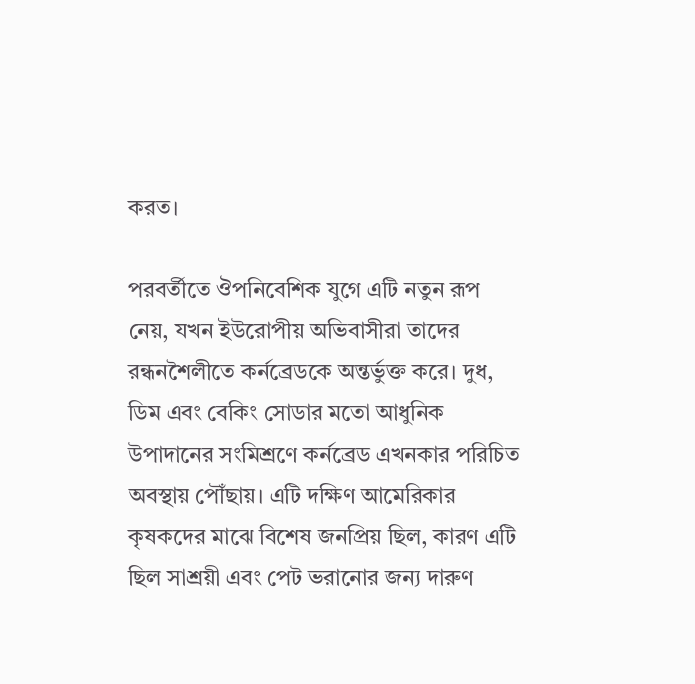করত।

পরবর্তীতে ঔপনিবেশিক যুগে এটি নতুন রূপ নেয়, যখন ইউরোপীয় অভিবাসীরা তাদের রন্ধনশৈলীতে কর্নব্রেডকে অন্তর্ভুক্ত করে। দুধ, ডিম এবং বেকিং সোডার মতো আধুনিক উপাদানের সংমিশ্রণে কর্নব্রেড এখনকার পরিচিত অবস্থায় পৌঁছায়। এটি দক্ষিণ আমেরিকার কৃষকদের মাঝে বিশেষ জনপ্রিয় ছিল, কারণ এটি ছিল সাশ্রয়ী এবং পেট ভরানোর জন্য দারুণ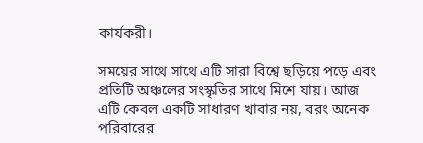কার্যকরী।

সময়ের সাথে সাথে এটি সারা বিশ্বে ছড়িয়ে পড়ে এবং প্রতিটি অঞ্চলের সংস্কৃতির সাথে মিশে যায়। আজ এটি কেবল একটি সাধারণ খাবার নয়, বরং অনেক পরিবারের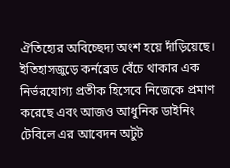ঐতিহ্যের অবিচ্ছেদ্য অংশ হয়ে দাঁড়িয়েছে। ইতিহাসজুড়ে কর্নব্রেড বেঁচে থাকার এক নির্ভরযোগ্য প্রতীক হিসেবে নিজেকে প্রমাণ করেছে এবং আজও আধুনিক ডাইনিং টেবিলে এর আবেদন অটুট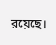রয়েছে।